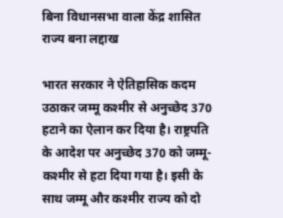बिना विधानसभा वाला केंद्र शासित राज्य बना लद्दाख

भारत सरकार ने ऐतिहासिक कदम उठाकर जम्मू कश्मीर से अनुच्छेद 370 हटाने का ऐलान कर दिया है। राष्ट्रपति के आदेश पर अनुच्छेद 370 को जम्मू-कश्मीर से हटा दिया गया है। इसी के साथ जम्मू और कश्मीर राज्य को दो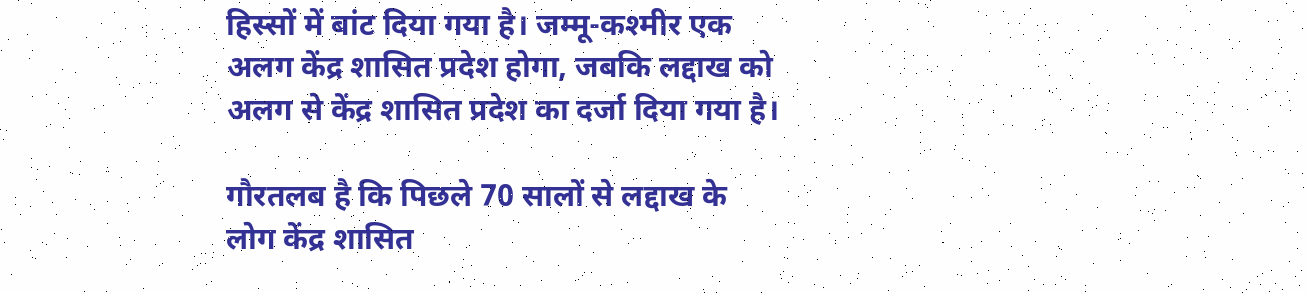हिस्सों में बांट दिया गया है। जम्मू-कश्मीर एक अलग केंद्र शासित प्रदेश होगा, जबकि लद्दाख को अलग से केंद्र शासित प्रदेश का दर्जा दिया गया है।

गौरतलब है कि पिछले 70 सालों से लद्दाख के लोग केंद्र शासित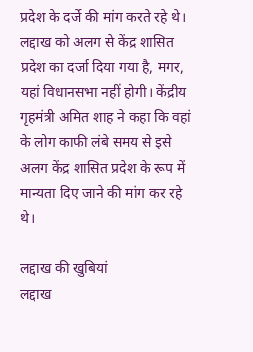प्रदेश के दर्जे की मांग करते रहे थे। लद्दाख को अलग से केंद्र शासित प्रदेश का दर्जा दिया गया है, मगर, यहां विधानसभा नहीं होगी। केंद्रीय गृहमंत्री अमित शाह ने कहा कि वहां के लोग काफी लंबे समय से इसे अलग केंद्र शासित प्रदेश के रूप में मान्यता दिए जाने की मांग कर रहे थे।

लद्दाख की खुबियां
लद्दाख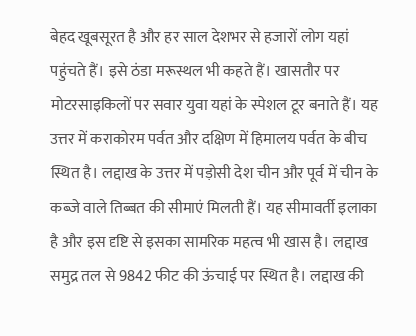बेहद खूबसूरत है और हर साल देशभर से हजारों लोग यहां पहुंचते हैं। इसे ठंडा मरूस्थल भी कहते हैं। खासतौर पर मोटरसाइकिलों पर सवार युवा यहां के स्पेशल टूर बनाते हैं। यह उत्तर में कराकोरम पर्वत और दक्षिण में हिमालय पर्वत के बीच स्थित है। लद्दाख के उत्तर में पड़ोसी देश चीन और पूर्व में चीन के कब्जे वाले तिब्बत की सीमाएं मिलती हैं। यह सीमावर्ती इलाका है और इस दृष्टि से इसका सामरिक महत्व भी खास है। लद्दाख समुद्र तल से 9842 फीट की ऊंचाई पर स्थित है। लद्दाख की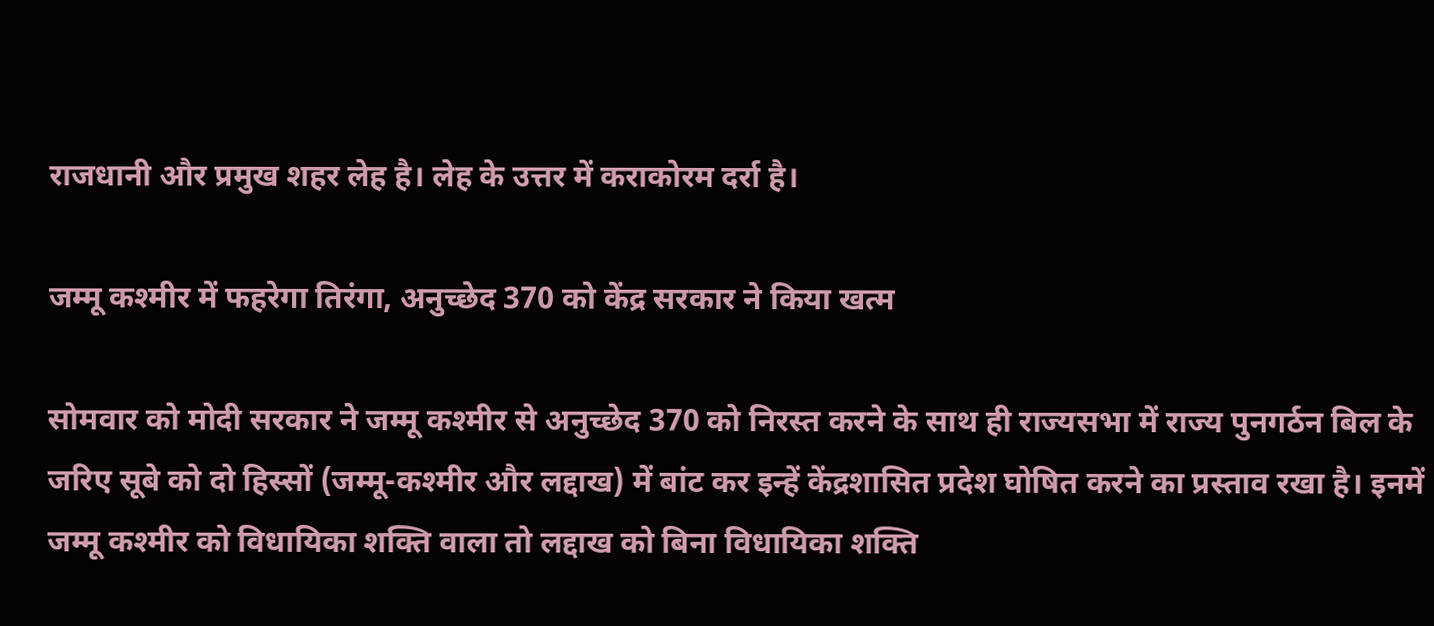राजधानी और प्रमुख शहर लेह है। लेह के उत्तर में कराकोरम दर्रा है।

जम्मू कश्मीर में फहरेगा तिरंगा, अनुच्छेद 370 को केंद्र सरकार ने किया खत्म

सोमवार को मोदी सरकार ने जम्मू कश्मीर से अनुच्छेद 370 को निरस्त करने के साथ ही राज्यसभा में राज्य पुनगर्ठन बिल के जरिए सूबे को दो हिस्सों (जम्मू-कश्मीर और लद्दाख) में बांट कर इन्हें केंद्रशासित प्रदेश घोषित करने का प्रस्ताव रखा है। इनमें जम्मू कश्मीर को विधायिका शक्ति वाला तो लद्दाख को बिना विधायिका शक्ति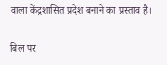वाला केंद्रशासित प्रदेश बनाने का प्रस्ताव है।

बिल पर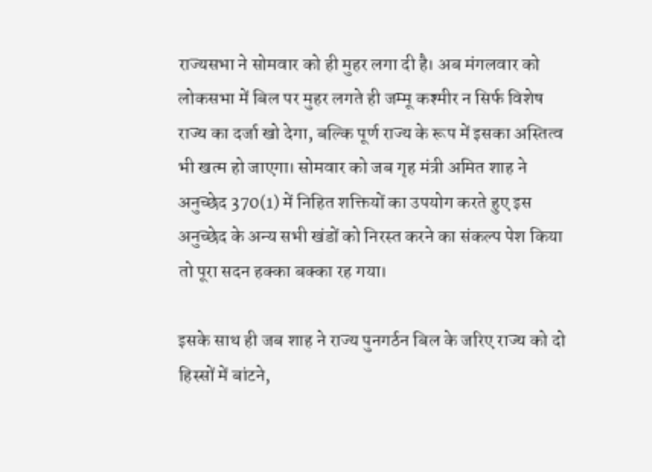राज्यसभा ने सोमवार को ही मुहर लगा दी है। अब मंगलवार को लोकसभा में बिल पर मुहर लगते ही जम्मू कश्मीर न सिर्फ विशेष राज्य का दर्जा खो देगा, बल्कि पूर्ण राज्य के रूप में इसका अस्तित्व भी खत्म हो जाएगा। सोमवार को जब गृह मंत्री अमित शाह ने अनुच्छेद 370(1) में निहित शक्तियों का उपयोग करते हुए इस अनुच्छेद के अन्य सभी खंडों को निरस्त करने का संकल्प पेश किया तो पूरा सदन हक्का बक्का रह गया।

इसके साथ ही जब शाह ने राज्य पुनगर्ठन बिल के जरिए राज्य को दो हिस्सों में बांटने,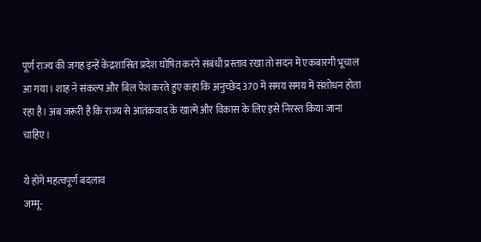पूर्ण राज्य की जगह इन्हें केंद्रशासित प्रदेश घोषित करने संबंधी प्रस्ताव रखा तो सदन में एकबारगी भूचाल आ गया। शाह ने संकल्प और बिल पेश करते हुए कहा कि अनुच्छेद 370 में समय समय में संशोधन होता रहा है। अब जरूरी है कि राज्य से आतंकवाद के खात्मे और विकास के लिए इसे निरस्त किया जाना चाहिए।

ये होंगे महत्वपूर्ण बदलाव
जम्मू-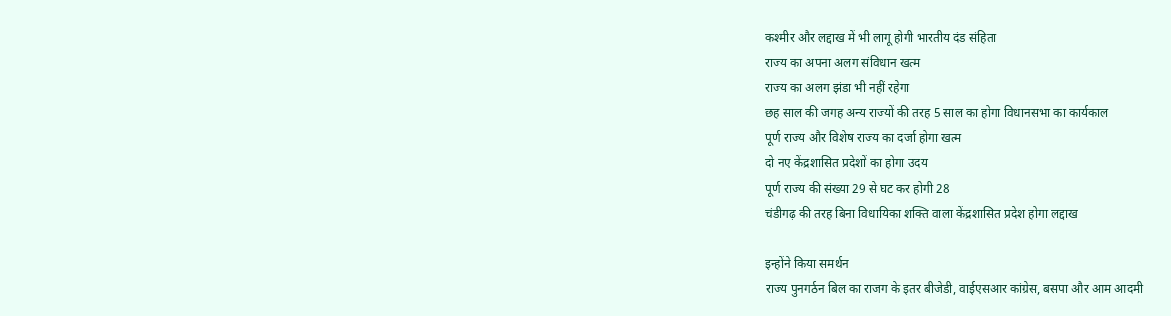कश्मीर और लद्दाख में भी लागू होगी भारतीय दंड संहिता
राज्य का अपना अलग संविधान खत्म
राज्य का अलग झंडा भी नहीं रहेगा
छह साल की जगह अन्य राज्यों की तरह 5 साल का होगा विधानसभा का कार्यकाल
पूर्ण राज्य और विशेष राज्य का दर्जा होगा खत्म
दो नए केंद्रशासित प्रदेशों का होगा उदय
पूर्ण राज्य की संख्या 29 से घट कर होगी 28
चंडीगढ़ की तरह बिना विधायिका शक्ति वाला केंद्रशासित प्रदेश होगा लद्दाख

इन्होंने किया समर्थन
राज्य पुनगर्ठन बिल का राजग के इतर बीजेडी, वाईएसआर कांग्रेस, बसपा और आम आदमी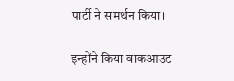पार्टी ने समर्थन किया।

इन्होंने किया वाकआउट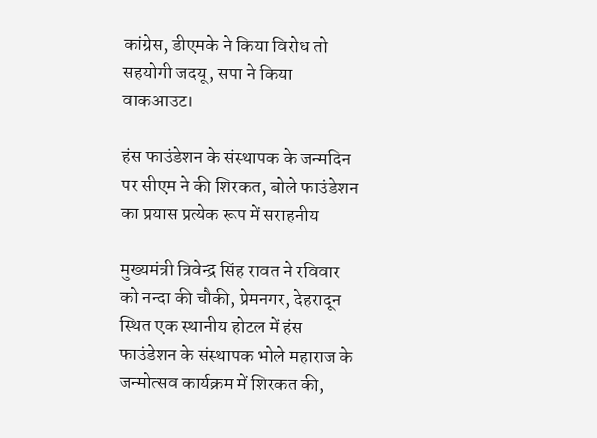कांग्रेस, डीएमके ने किया विरोध तो सहयोगी जदयू, सपा ने किया वाकआउट।

हंस फाउंडेशन के संस्थापक के जन्मदिन पर सीएम ने की शिरकत, बोले फाउंडेशन का प्रयास प्रत्येक रूप में सराहनीय

मुख्यमंत्री त्रिवेन्द्र सिंह रावत ने रविवार को नन्दा की चौकी, प्रेमनगर, देहरादून स्थित एक स्थानीय होटल में हंस फाउंडेशन के संस्थापक भोले महाराज के जन्मोत्सव कार्यक्रम में शिरकत की,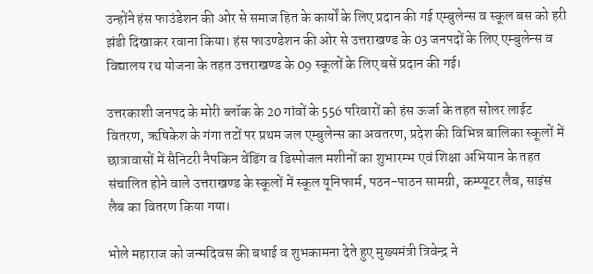उन्होंने हंस फाउंडेशन की ओर से समाज हित के कार्यों के लिए प्रदान की गई एम्बुलेन्स व स्कूल बस को हरी झंडी दिखाकर रवाना किया। हंस फाउण्डेशन की ओर से उत्तराखण्ड के 03 जनपदों के लिए एम्बुलेन्स व विद्यालय रथ योजना के तहत उत्तराखण्ड के 09 स्कूलों के लिए बसें प्रदान की गई।

उत्तरकाशी जनपद के मोरी ब्लॉक के 20 गांवों के 556 परिवारों को हंस ऊर्जा के तहत सोलर लाईट वितरण, ऋषिकेश के गंगा तटों पर प्रथम जल एम्बुलेन्स का अवतरण, प्रदेश की विभिन्न बालिका स्कूलों में छात्रावासों में सैनिटरी नैपकिन वेंडिंग व डिस्पोजल मशीनों का शुभारम्भ एवं शिक्षा अभियान के तहत संचालित होने वाले उत्तराखण्ड के स्कूलों में स्कूल यूनिफार्म, पठन-पाठन सामग्री, कम्प्यूटर लैब, साइंस लैब का वितरण किया गया।

भोले महाराज को जन्मदिवस की बधाई व शुभकामना देते हुए मुख्यमंत्री त्रिवेन्द्र ने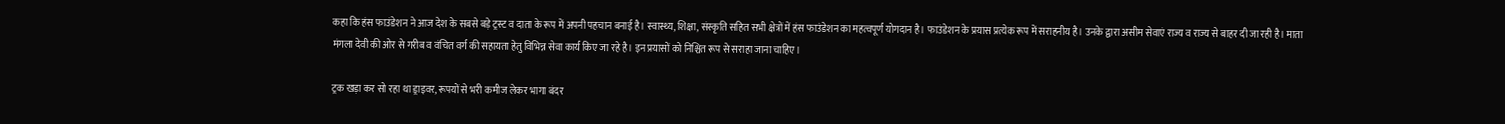कहा कि हंस फाउंडेशन ने आज देश के सबसे बड़े ट्रस्ट व दाता के रूप में अपनी पहचान बनाई है। स्वास्थ्य, शिक्षा, संस्कृति सहित सभी क्षेत्रों में हंस फाउंडेशन का महत्वपूर्ण योगदान है। फाउंडेशन के प्रयास प्रत्येक रूप में सराहनीय है। उनके द्वारा असीम सेवाएं राज्य व राज्य से बाहर दी जा रही है। माता मंगला देवी की ओर से गरीब व वंचित वर्ग की सहायता हेतु विभिन्न सेवा कार्य किए जा रहे है। इन प्रयासों को निश्चित रूप से सराहा जाना चाहिए।

ट्रक खड़ा कर सो रहा था ड्राइवर, रूपयों से भरी कमीज लेकर भागा बंदर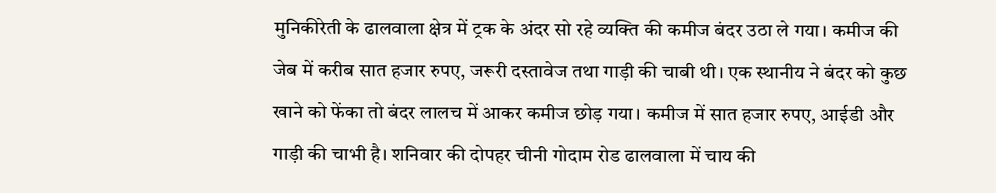मुनिकीरेती के ढालवाला क्षेत्र में ट्रक के अंदर सो रहे व्यक्ति की कमीज बंदर उठा ले गया। कमीज की जेब में करीब सात हजार रुपए, जरूरी दस्तावेज तथा गाड़ी की चाबी थी। एक स्थानीय ने बंदर को कुछ खाने को फेंका तो बंदर लालच में आकर कमीज छोड़ गया। कमीज में सात हजार रुपए, आईडी और गाड़ी की चाभी है। शनिवार की दोपहर चीनी गोदाम रोड ढालवाला में चाय की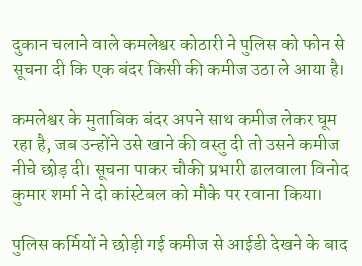दुकान चलाने वाले कमलेश्वर कोठारी ने पुलिस को फोन से सूचना दी कि एक बंदर किसी की कमीज उठा ले आया है।

कमलेश्वर के मुताबिक बंदर अपने साथ कमीज लेकर घूम रहा है, जब उन्होंने उसे खाने की वस्तु दी तो उसने कमीज नीचे छोड़ दी। सूचना पाकर चौकी प्रभारी ढालवाला विनोद कुमार शर्मा ने दो कांस्टेबल को मौके पर रवाना किया।

पुलिस कर्मियों ने छोड़ी गई कमीज से आईडी देखने के बाद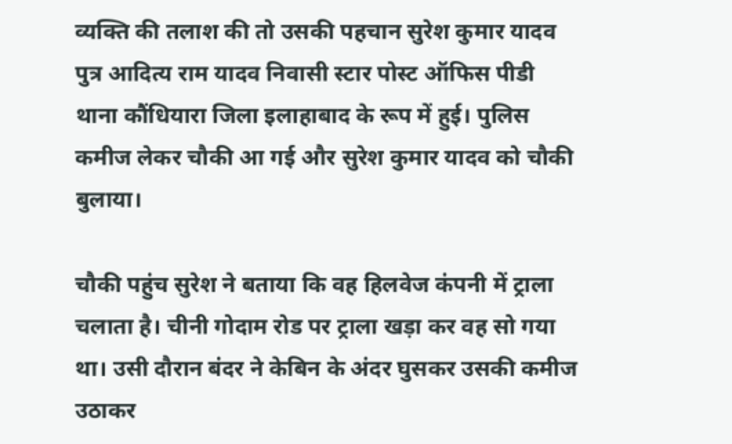व्यक्ति की तलाश की तो उसकी पहचान सुरेश कुमार यादव पुत्र आदित्य राम यादव निवासी स्टार पोस्ट ऑफिस पीडी थाना कौंधियारा जिला इलाहाबाद के रूप में हुई। पुलिस कमीज लेकर चौकी आ गई और सुरेश कुमार यादव को चौकी बुलाया।

चौकी पहुंच सुरेश ने बताया कि वह हिलवेज कंपनी में ट्राला चलाता है। चीनी गोदाम रोड पर ट्राला खड़ा कर वह सो गया था। उसी दौरान बंदर ने केबिन के अंदर घुसकर उसकी कमीज उठाकर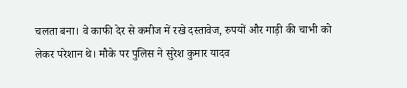चलता बना। वे काफी देर से कमीज में रखे दस्तावेज, रुपयों और गाड़ी की चाभी को लेकर परेशान थे। मौके पर पुलिस ने सुरेश कुमार यादव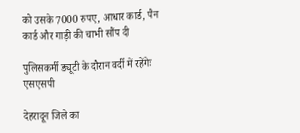को उसके 7000 रुपए, आधार कार्ड, पैन कार्ड और गाड़ी की चाभी सौंप दी

पुलिसकर्मी ड्यूटी के दौरान वर्दी में रहेंगेः एसएसपी

देहरादून जिले का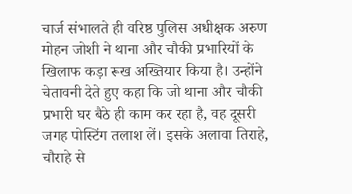चार्ज संभालते ही वरिष्ठ पुलिस अधीक्षक अरुण मोहन जोशी ने थाना और चौकी प्रभारियों के खिलाफ कड़ा रूख अख्तियार किया है। उन्होंने चेतावनी देते हुए कहा कि जो थाना और चौकी प्रभारी घर बैठे ही काम कर रहा है, वह दूसरी जगह पोस्टिंग तलाश लें। इसके अलावा तिराहे, चौराहे से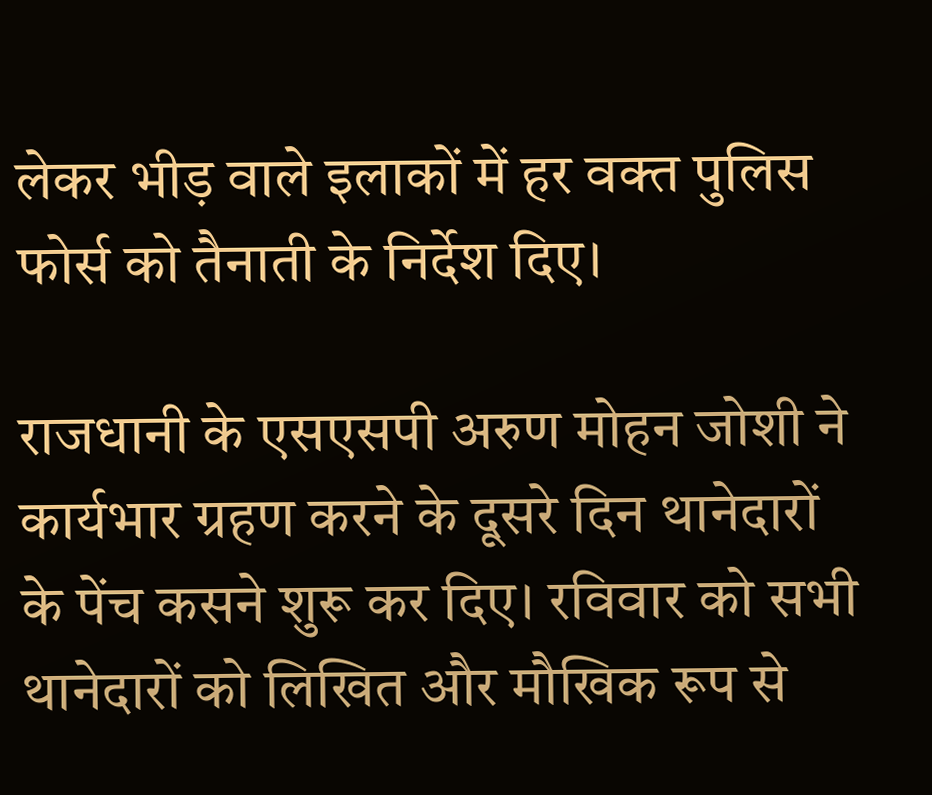लेकर भीड़ वाले इलाकों में हर वक्त पुलिस फोर्स को तैनाती के निर्देश दिए।

राजधानी के एसएसपी अरुण मोहन जोशी ने कार्यभार ग्रहण करने के दूसरे दिन थानेदारों के पेंच कसने शुरू कर दिए। रविवार को सभी थानेदारों को लिखित और मौखिक रूप से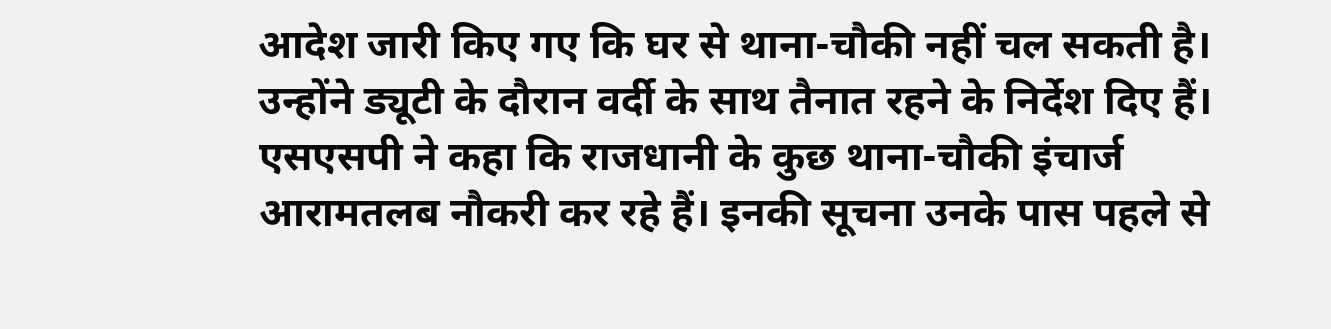आदेश जारी किए गए कि घर से थाना-चौकी नहीं चल सकती है। उन्होंने ड्यूटी के दौरान वर्दी के साथ तैनात रहने के निर्देश दिए हैं। एसएसपी ने कहा कि राजधानी के कुछ थाना-चौकी इंचार्ज आरामतलब नौकरी कर रहे हैं। इनकी सूचना उनके पास पहले से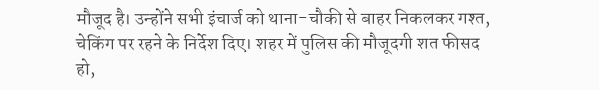मौजूद है। उन्होंने सभी इंचार्ज को थाना-चौकी से बाहर निकलकर गश्त, चेकिंग पर रहने के निर्देश दिए। शहर में पुलिस की मौजूदगी शत फीसद हो,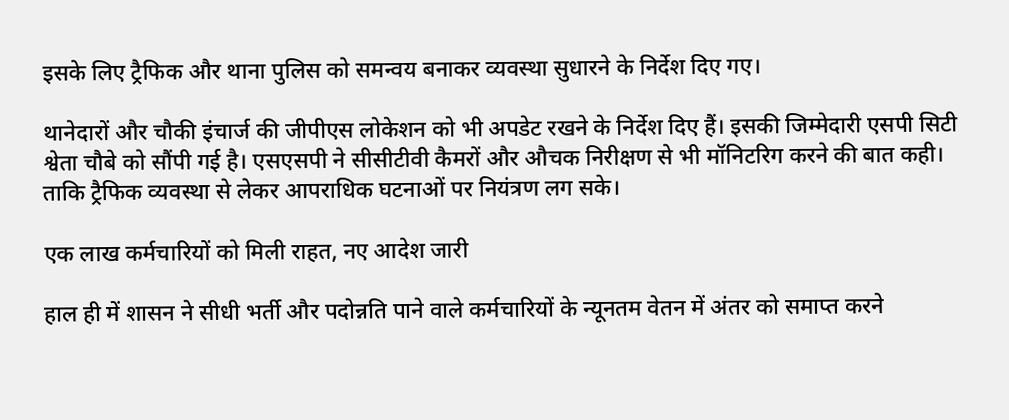इसके लिए ट्रैफिक और थाना पुलिस को समन्वय बनाकर व्यवस्था सुधारने के निर्देश दिए गए।

थानेदारों और चौकी इंचार्ज की जीपीएस लोकेशन को भी अपडेट रखने के निर्देश दिए हैं। इसकी जिम्मेदारी एसपी सिटी श्वेता चौबे को सौंपी गई है। एसएसपी ने सीसीटीवी कैमरों और औचक निरीक्षण से भी मॉनिटरिग करने की बात कही। ताकि ट्रैफिक व्यवस्था से लेकर आपराधिक घटनाओं पर नियंत्रण लग सके।

एक लाख कर्मचारियों को मिली राहत, नए आदेश जारी

हाल ही में शासन ने सीधी भर्ती और पदोन्नति पाने वाले कर्मचारियों के न्यूनतम वेतन में अंतर को समाप्त करने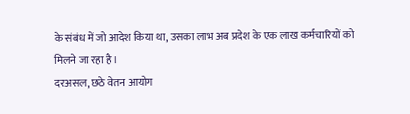के संबंध में जो आदेश किया था, उसका लाभ अब प्रदेश के एक लाख कर्मचारियों को मिलने जा रहा है।
दरअसल, छठे वेतन आयोग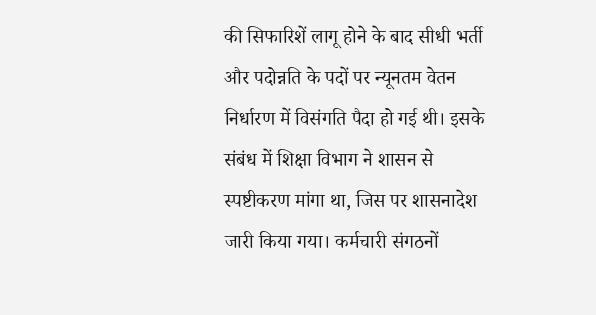की सिफारिशें लागू होने के बाद सीधी भर्ती और पदोन्नति के पदों पर न्यूनतम वेतन निर्धारण में विसंगति पैदा हो गई थी। इसके संबंध में शिक्षा विभाग ने शासन से स्पष्टीकरण मांगा था, जिस पर शासनादेश जारी किया गया। कर्मचारी संगठनों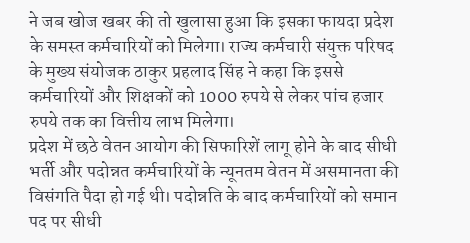ने जब खोज खबर की तो खुलासा हुआ कि इसका फायदा प्रदेश के समस्त कर्मचारियों को मिलेगा। राज्य कर्मचारी संयुक्त परिषद के मुख्य संयोजक ठाकुर प्रहलाद सिंह ने कहा कि इससे कर्मचारियों और शिक्षकों को 1000 रुपये से लेकर पांच हजार रुपये तक का वित्तीय लाभ मिलेगा।
प्रदेश में छठे वेतन आयोग की सिफारिशें लागू होने के बाद सीधी भर्ती और पदोन्नत कर्मचारियों के न्यूनतम वेतन में असमानता की विसंगति पैदा हो गई थी। पदोन्नति के बाद कर्मचारियों को समान पद पर सीधी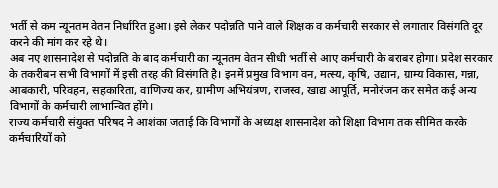भर्ती से कम न्यूनतम वेतन निर्धारित हुआ। इसे लेकर पदोन्नति पाने वाले शिक्षक व कर्मचारी सरकार से लगातार विसंगति दूर करने की मांग कर रहे थे।
अब नए शासनादेश से पदोन्नति के बाद कर्मचारी का न्यूनतम वेतन सीधी भर्ती से आए कर्मचारी के बराबर होगा। प्रदेश सरकार के तकरीबन सभी विभागों में इसी तरह की विसंगति है। इनमें प्रमुख विभाग वन, मत्स्य, कृषि, उद्यान, ग्राम्य विकास, गन्ना, आबकारी, परिवहन, सहकारिता, वाणिज्य कर, ग्रामीण अभियंत्रण, राजस्व, खाद्य आपूर्ति, मनोरंजन कर समेत कई अन्य विभागों के कर्मचारी लाभान्वित होंगे।
राज्य कर्मचारी संयुक्त परिषद ने आशंका जताई कि विभागों के अध्यक्ष शासनादेश को शिक्षा विभाग तक सीमित करके कर्मचारियों को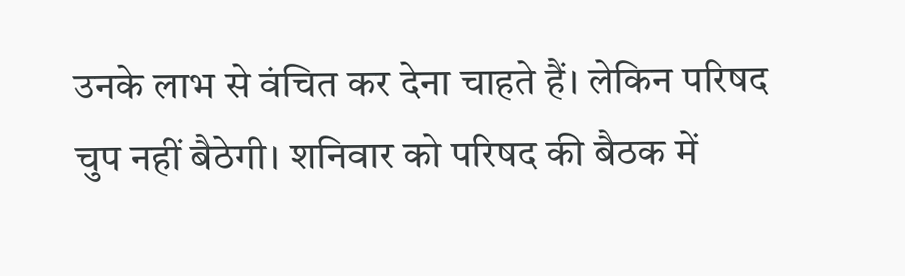उनके लाभ से वंचित कर देना चाहते हैं। लेकिन परिषद चुप नहीं बैठेगी। शनिवार को परिषद की बैठक में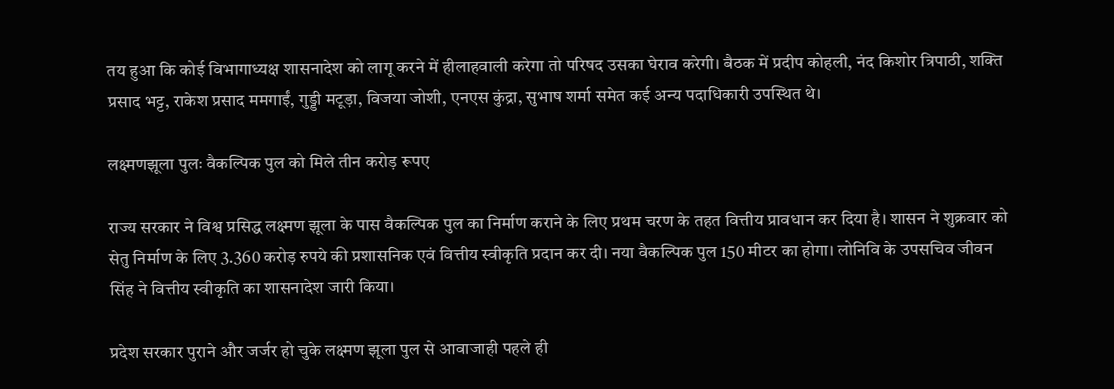तय हुआ कि कोई विभागाध्यक्ष शासनादेश को लागू करने में हीलाहवाली करेगा तो परिषद उसका घेराव करेगी। बैठक में प्रदीप कोहली, नंद किशोर त्रिपाठी, शक्ति प्रसाद भट्ट, राकेश प्रसाद ममगाईं, गुड्डी मटूड़ा, विजया जोशी, एनएस कुंद्रा, सुभाष शर्मा समेत कई अन्य पदाधिकारी उपस्थित थे।

लक्ष्मणझूला पुलः वैकल्पिक पुल को मिले तीन करोड़ रूपए

राज्य सरकार ने विश्व प्रसिद्ध लक्ष्मण झूला के पास वैकल्पिक पुल का निर्माण कराने के लिए प्रथम चरण के तहत वित्तीय प्रावधान कर दिया है। शासन ने शुक्रवार को सेतु निर्माण के लिए 3.360 करोड़ रुपये की प्रशासनिक एवं वित्तीय स्वीकृति प्रदान कर दी। नया वैकल्पिक पुल 150 मीटर का होगा। लोनिवि के उपसचिव जीवन सिंह ने वित्तीय स्वीकृति का शासनादेश जारी किया।

प्रदेश सरकार पुराने और जर्जर हो चुके लक्ष्मण झूला पुल से आवाजाही पहले ही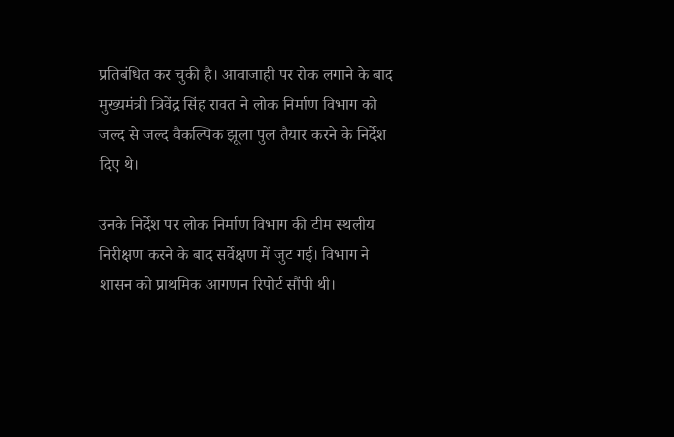प्रतिबंधित कर चुकी है। आवाजाही पर रोक लगाने के बाद मुख्यमंत्री त्रिवेंद्र सिंह रावत ने लोक निर्माण विभाग को जल्द से जल्द वैकल्पिक झूला पुल तैयार करने के निर्देश दिए थे।

उनके निर्देश पर लोक निर्माण विभाग की टीम स्थलीय निरीक्षण करने के बाद सर्वेक्षण में जुट गई। विभाग ने शासन को प्राथमिक आगणन रिपोर्ट सौंपी थी।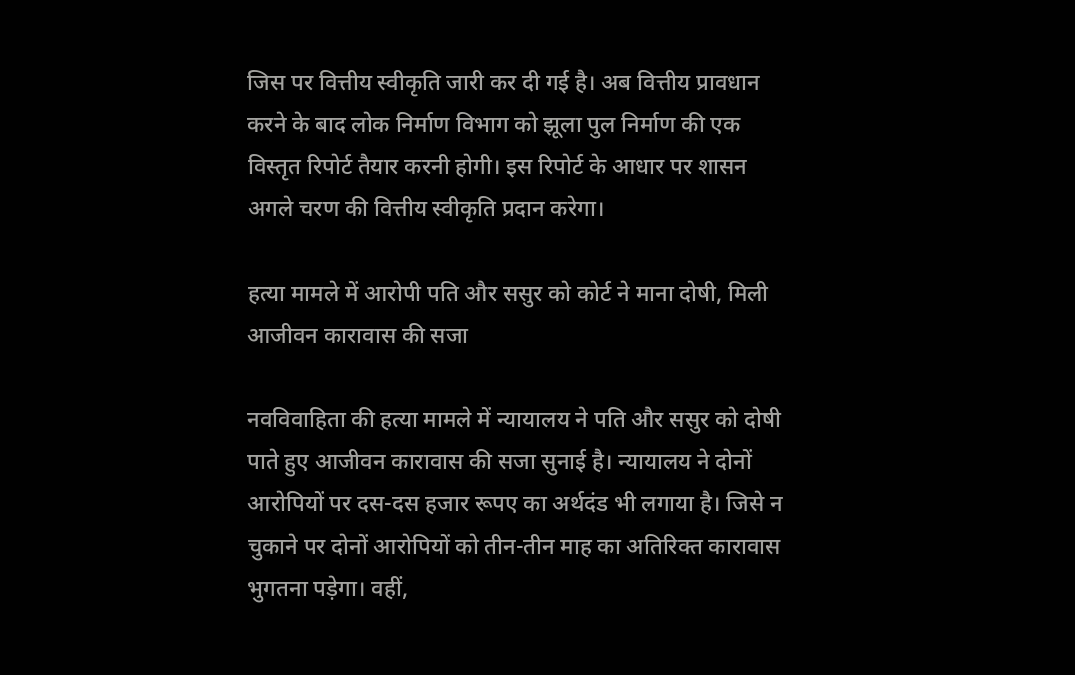जिस पर वित्तीय स्वीकृति जारी कर दी गई है। अब वित्तीय प्रावधान करने के बाद लोक निर्माण विभाग को झूला पुल निर्माण की एक विस्तृत रिपोर्ट तैयार करनी होगी। इस रिपोर्ट के आधार पर शासन अगले चरण की वित्तीय स्वीकृति प्रदान करेगा।

हत्या मामले में आरोपी पति और ससुर को कोर्ट ने माना दोषी, मिली आजीवन कारावास की सजा

नवविवाहिता की हत्या मामले में न्यायालय ने पति और ससुर को दोषी पाते हुए आजीवन कारावास की सजा सुनाई है। न्यायालय ने दोनों आरोपियों पर दस-दस हजार रूपए का अर्थदंड भी लगाया है। जिसे न चुकाने पर दोनों आरोपियों को तीन-तीन माह का अतिरिक्त कारावास भुगतना पड़ेगा। वहीं,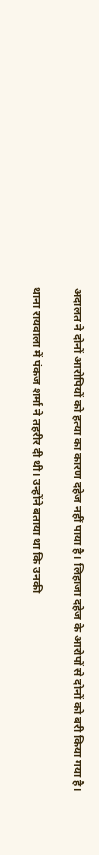अदालत ने दोनों आरोपियों को हत्या का कारण दहेज नहीं पाया है। लिहाजा दहेज के आरोपों से दोनों को बरी किया गया है।

थाना रायवाला में पंकज शर्मा ने तहरीर दी थी। उन्होंने बताया था कि उनकी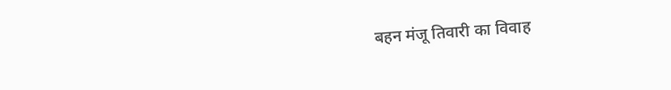बहन मंजू तिवारी का विवाह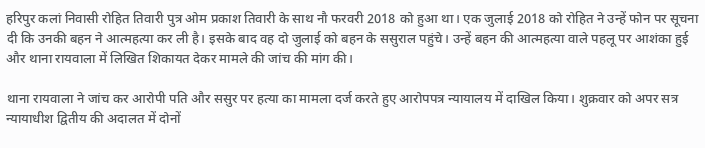हरिपुर कलां निवासी रोहित तिवारी पुत्र ओम प्रकाश तिवारी के साथ नौ फरवरी 2018 को हुआ था। एक जुलाई 2018 को रोहित ने उन्हें फोन पर सूचना दी कि उनकी बहन ने आत्महत्या कर ली है। इसके बाद वह दो जुलाई को बहन के ससुराल पहुंचे। उन्हें बहन की आत्महत्या वाले पहलू पर आशंका हुई और थाना रायवाला में लिखित शिकायत देकर मामले की जांच की मांग की।

थाना रायवाला ने जांच कर आरोपी पति और ससुर पर हत्या का मामला दर्ज करते हुए आरोपपत्र न्यायालय में दाखिल किया। शुक्रवार को अपर सत्र न्यायाधीश द्वितीय की अदालत में दोनों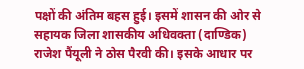पक्षों की अंतिम बहस हुई। इसमें शासन की ओर से सहायक जिला शासकीय अधिवक्ता (दाण्डिक) राजेश पैंयूली ने ठोस पैरवी की। इसके आधार पर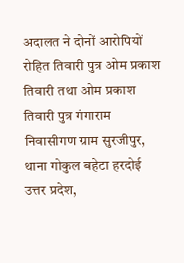अदालत ने दोनों आरोपियों रोहित तिवारी पुत्र ओम प्रकाश तिवारी तथा ओम प्रकाश तिवारी पुत्र गंगाराम निवासीगण ग्राम सुरजीपुर, थाना गोकुल बहेटा हरदोई उत्तर प्रदेश,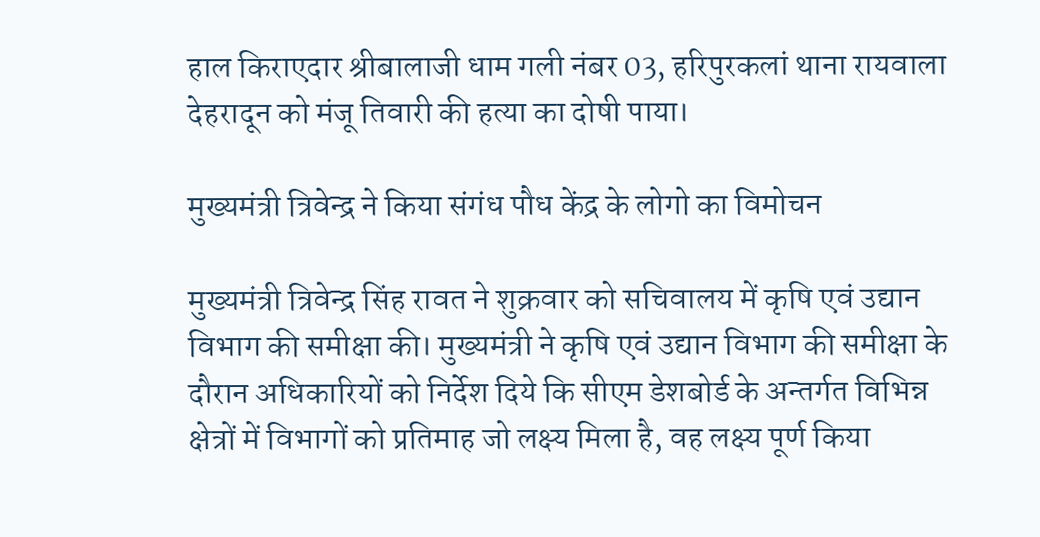हाल किराएदार श्रीबालाजी धाम गली नंबर 03, हरिपुरकलां थाना रायवाला देहरादून को मंजू तिवारी की हत्या का दोषी पाया।

मुख्यमंत्री त्रिवेन्द्र ने किया संगंध पौध केंद्र के लोगो का विमोचन

मुख्यमंत्री त्रिवेन्द्र सिंह रावत ने शुक्रवार को सचिवालय में कृषि एवं उद्यान विभाग की समीक्षा की। मुख्यमंत्री ने कृषि एवं उद्यान विभाग की समीक्षा के दौरान अधिकारियों को निर्देश दिये कि सीएम डेशबोर्ड के अन्तर्गत विभिन्न क्षेत्रों में विभागों को प्रतिमाह जो लक्ष्य मिला है, वह लक्ष्य पूर्ण किया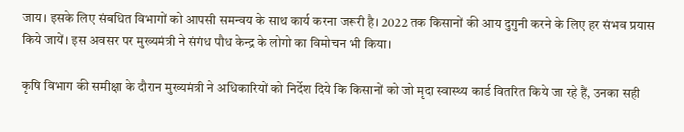जाय। इसके लिए संबधित विभागों को आपसी समन्वय के साथ कार्य करना जरूरी है। 2022 तक किसानों की आय दुगुनी करने के लिए हर संभव प्रयास किये जायें। इस अवसर पर मुख्यमंत्री ने संगंध पौध केन्द्र के लोगो का विमोचन भी किया।

कृषि विभाग की समीक्षा के दौरान मुख्यमंत्री ने अधिकारियों को निर्देश दिये कि किसानों को जो मृदा स्वास्थ्य कार्ड वितरित किये जा रहे हैं, उनका सही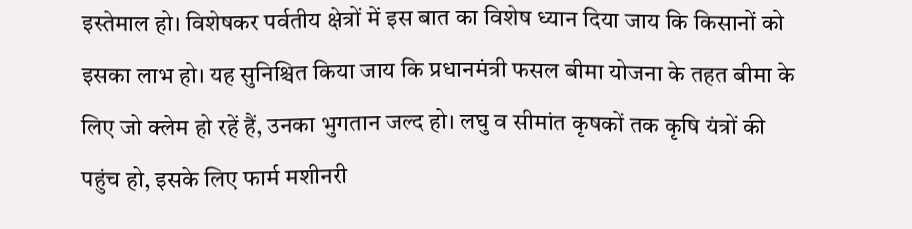इस्तेमाल हो। विशेषकर पर्वतीय क्षेत्रों में इस बात का विशेष ध्यान दिया जाय कि किसानों को इसका लाभ हो। यह सुनिश्चित किया जाय कि प्रधानमंत्री फसल बीमा योजना के तहत बीमा के लिए जो क्लेम हो रहें हैं, उनका भुगतान जल्द हो। लघु व सीमांत कृषकों तक कृषि यंत्रों की पहुंच हो, इसके लिए फार्म मशीनरी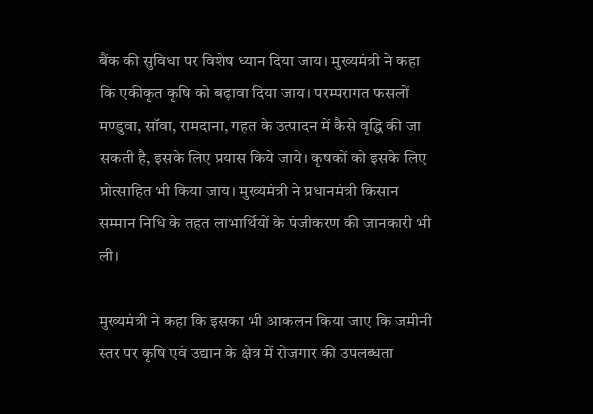बैंक की सुविधा पर विशेष ध्यान दिया जाय। मुख्यमंत्री ने कहा कि एकीकृत कृषि को बढ़ावा दिया जाय। परम्परागत फसलों मण्डुवा, सॉवा, रामदाना, गहत के उत्पादन में कैसे वृद्धि की जा सकती है, इसके लिए प्रयास किये जाये। कृषकों को इसके लिए प्रोत्साहित भी किया जाय। मुख्यमंत्री ने प्रधानमंत्री किसान सम्मान निधि के तहत लाभार्थियों के पंजीकरण की जानकारी भी ली।

मुख्यमंत्री ने कहा कि इसका भी आकलन किया जाए कि जमीनी स्तर पर कृषि एवं उद्यान के क्षेत्र में रोजगार की उपलब्धता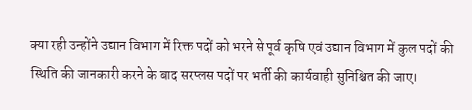क्या रही उन्होंने उद्यान विभाग में रिक्त पदों को भरने से पूर्व कृषि एवं उद्यान विभाग में कुल पदों की स्थिति की जानकारी करने के बाद सरप्लस पदों पर भर्ती की कार्यवाही सुनिश्चित की जाए।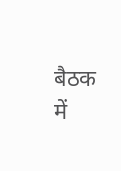बैठक में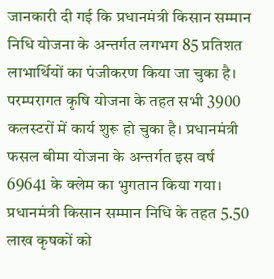जानकारी दी गई कि प्रधानमंत्री किसान सम्मान निधि योजना के अन्तर्गत लगभग 85 प्रतिशत लाभार्थियों का पंजीकरण किया जा चुका है। परम्परागत कृषि योजना के तहत सभी 3900 कलस्टरों में कार्य शुरू हो चुका है। प्रधानमंत्री फसल बीमा योजना के अन्तर्गत इस वर्ष 69641 के क्लेम का भुगतान किया गया। प्रधानमंत्री किसान सम्मान निधि के तहत 5.50 लाख कृषकों को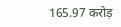165.97 करोड़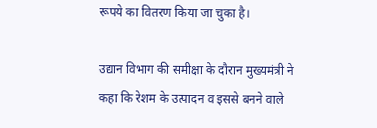रूपये का वितरण किया जा चुका है।

उद्यान विभाग की समीक्षा के दौरान मुख्यमंत्री ने कहा कि रेशम के उत्पादन व इससे बनने वाले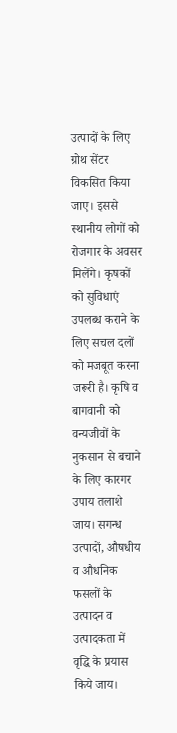उत्पादों के लिए ग्रोथ सेंटर विकसित किया जाए। इससे स्थानीय लोगों को रोजगार के अवसर मिलेंगे। कृषकों को सुविधाएं उपलब्ध कराने के लिए सचल दलों को मजबूत करना जरूरी है। कृषि व बागवानी को वन्यजीवों के नुकसान से बचाने के लिए कारगर उपाय तलाशे जाय। सगन्ध उत्पादों, औषधीय व औधनिक फसलों के उत्पादन व उत्पादकता में वृद्धि के प्रयास किये जाय।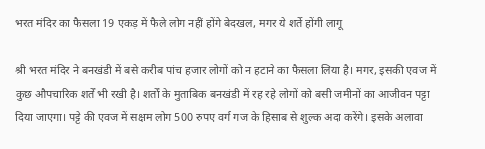भरत मंदिर का फैसला 19 एकड़ में फैले लोग नहीं होंगे बेदखल, मगर ये शर्ते होंगी लागू

श्री भरत मंदिर ने बनखंडी में बसे करीब पांच हजार लोगों को न हटाने का फैसला लिया है। मगर, इसकी एवज में कुछ औपचारिक शर्तें भी रखी है। शर्तों के मुताबिक बनखंडी में रह रहे लोगों को बसी जमीनों का आजीवन पट्टा दिया जाएगा। पट्टे की एवज में सक्षम लोग 500 रुपए वर्ग गज के हिसाब से शुल्क अदा करेंगे। इसके अलावा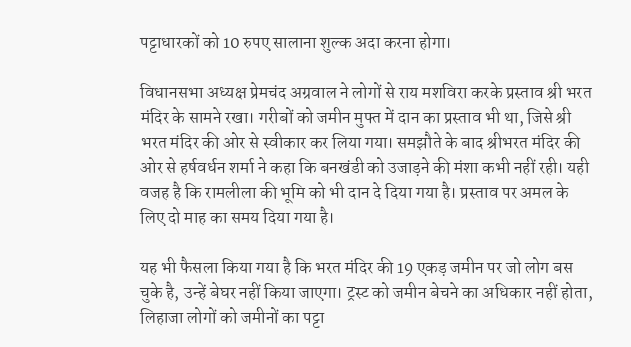पट्टाधारकों को 10 रुपए सालाना शुल्क अदा करना होगा।

विधानसभा अध्यक्ष प्रेमचंद अग्रवाल ने लोगों से राय मशविरा करके प्रस्ताव श्री भरत मंदिर के सामने रखा। गरीबों को जमीन मुफ्त में दान का प्रस्ताव भी था, जिसे श्री भरत मंदिर की ओर से स्वीकार कर लिया गया। समझौते के बाद श्रीभरत मंदिर की ओर से हर्षवर्धन शर्मा ने कहा कि बनखंडी को उजाड़ने की मंशा कभी नहीं रही। यही वजह है कि रामलीला की भूमि को भी दान दे दिया गया है। प्रस्ताव पर अमल के लिए दो माह का समय दिया गया है।

यह भी फैसला किया गया है कि भरत मंदिर की 19 एकड़ जमीन पर जो लोग बस चुके है, उन्हें बेघर नहीं किया जाएगा। ट्रस्ट को जमीन बेचने का अधिकार नहीं होता, लिहाजा लोगों को जमीनों का पट्टा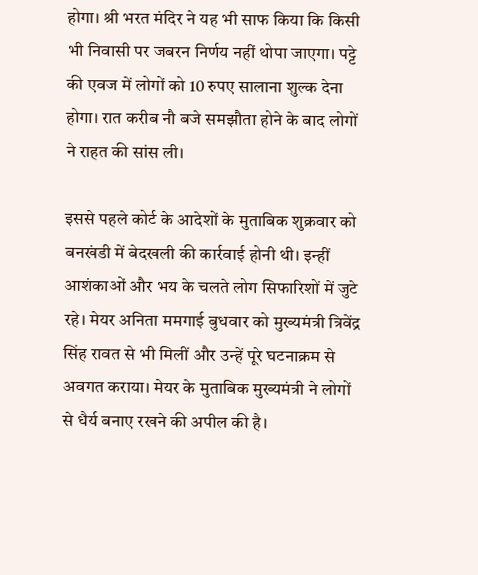होगा। श्री भरत मंदिर ने यह भी साफ किया कि किसी भी निवासी पर जबरन निर्णय नहीं थोपा जाएगा। पट्टे की एवज में लोगों को 10 रुपए सालाना शुल्क देना होगा। रात करीब नौ बजे समझौता होने के बाद लोगों ने राहत की सांस ली।

इससे पहले कोर्ट के आदेशों के मुताबिक शुक्रवार को बनखंडी में बेदखली की कार्रवाई होनी थी। इन्हीं आशंकाओं और भय के चलते लोग सिफारिशों में जुटे रहे। मेयर अनिता ममगाई बुधवार को मुख्यमंत्री त्रिवेंद्र सिंह रावत से भी मिलीं और उन्हें पूरे घटनाक्रम से अवगत कराया। मेयर के मुताबिक मुख्यमंत्री ने लोगों से धैर्य बनाए रखने की अपील की है।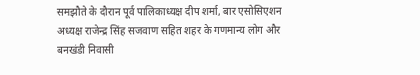समझौते के दौरान पूर्व पालिकाध्यक्ष दीप शर्मा, बार एसोसिएशन अध्यक्ष राजेन्द्र सिंह सजवाण सहित शहर के गणमान्य लोग और बनखंडी निवासी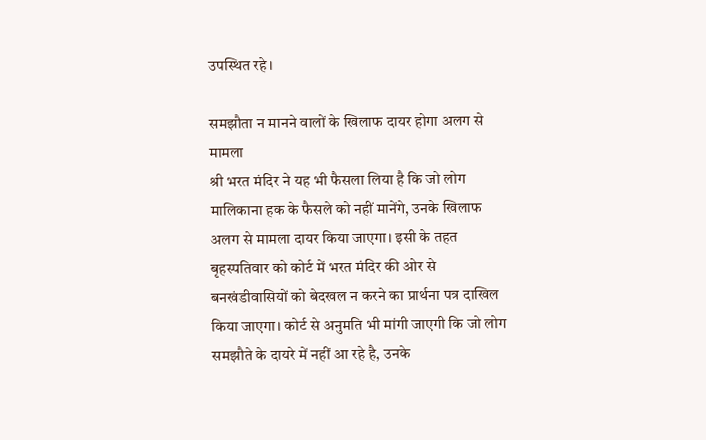उपस्थित रहे।

समझौता न मानने वालों के खिलाफ दायर होगा अलग से मामला
श्री भरत मंदिर ने यह भी फैसला लिया है कि जो लोग मालिकाना हक के फैसले को नहीं मानेंगे, उनके खिलाफ अलग से मामला दायर किया जाएगा। इसी के तहत बृहस्पतिवार को कोर्ट में भरत मंदिर की ओर से बनखंडीवासियों को बेदखल न करने का प्रार्थना पत्र दाखिल किया जाएगा। कोर्ट से अनुमति भी मांगी जाएगी कि जो लोग समझौते के दायरे में नहीं आ रहे है, उनके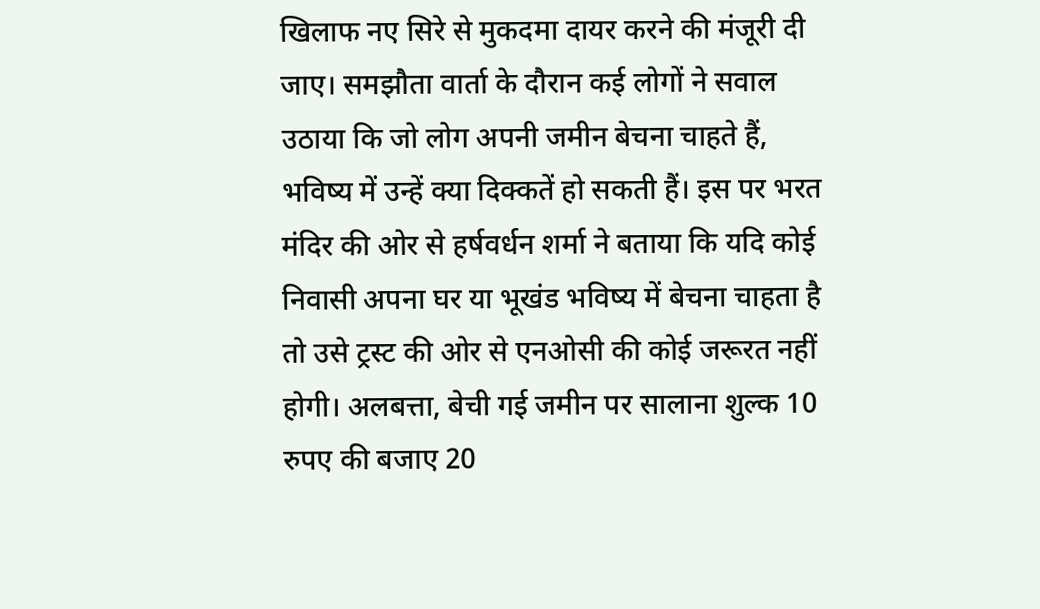खिलाफ नए सिरे से मुकदमा दायर करने की मंजूरी दी जाए। समझौता वार्ता के दौरान कई लोगों ने सवाल उठाया कि जो लोग अपनी जमीन बेचना चाहते हैं, भविष्य में उन्हें क्या दिक्कतें हो सकती हैं। इस पर भरत मंदिर की ओर से हर्षवर्धन शर्मा ने बताया कि यदि कोई निवासी अपना घर या भूखंड भविष्य में बेचना चाहता है तो उसे ट्रस्ट की ओर से एनओसी की कोई जरूरत नहीं होगी। अलबत्ता, बेची गई जमीन पर सालाना शुल्क 10 रुपए की बजाए 20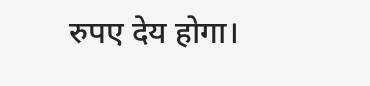रुपए देय होगा।